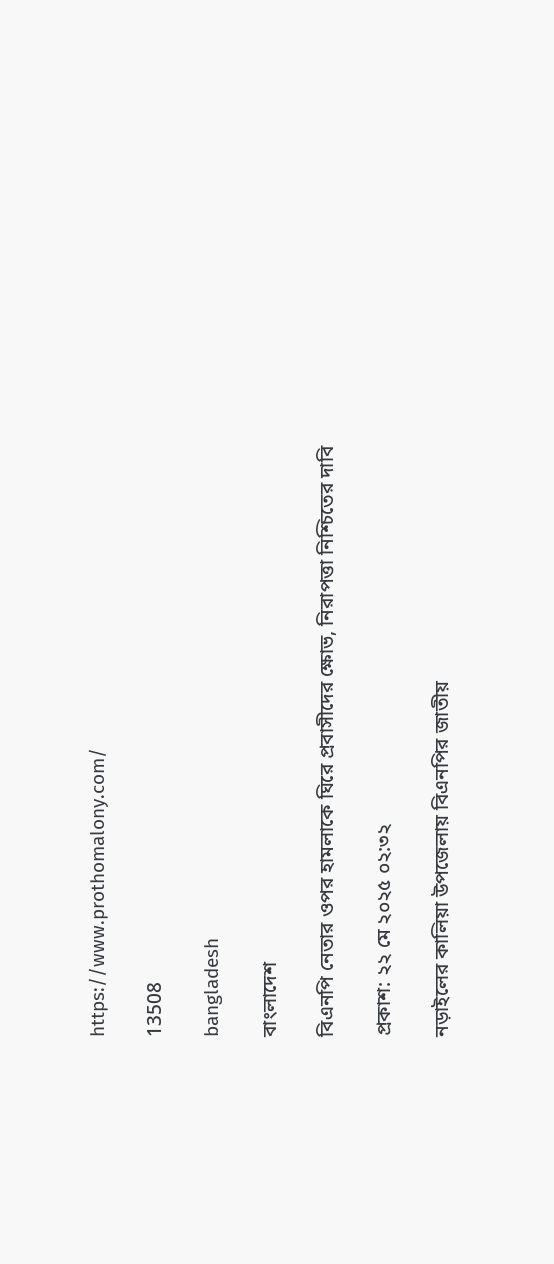https://www.prothomalony.com/

13508

bangladesh

বাংলাদেশ

বিএনপি নেতার ওপর হামলাকে ঘিরে প্রবাসীদের ক্ষোভ, নিরাপত্তা নিশ্চিতের দাবি

প্রকাশ: ২২ মে ২০২৫ ০২:৩২

নড়াইলের কালিয়া উপজেলায় বিএনপির জাতীয়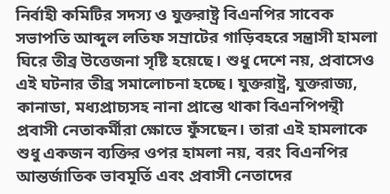নির্বাহী কমিটির সদস্য ও যুক্তরাষ্ট্র বিএনপির সাবেক সভাপতি আব্দুল লতিফ সম্রাটের গাড়িবহরে সন্ত্রাসী হামলা ঘিরে তীব্র উত্তেজনা সৃষ্টি হয়েছে। শুধু দেশে নয়, প্রবাসেও এই ঘটনার তীব্র সমালোচনা হচ্ছে। যুক্তরাষ্ট্র, যুক্তরাজ্য, কানাডা, মধ্যপ্রাচ্যসহ নানা প্রান্তে থাকা বিএনপিপন্থী প্রবাসী নেতাকর্মীরা ক্ষোভে ফুঁসছেন। তারা এই হামলাকে শুধু একজন ব্যক্তির ওপর হামলা নয়, বরং বিএনপির আন্তর্জাতিক ভাবমূর্তি এবং প্রবাসী নেতাদের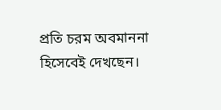প্রতি চরম অবমাননা হিসেবেই দেখছেন।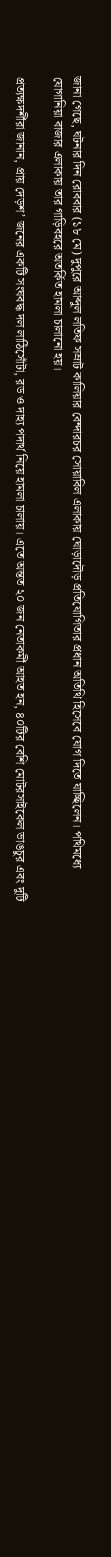জানা গেছে, ঘটনার দিন রোববার (১৮ মে) দুপুরে আব্দুল লতিফ সম্রাট কালিয়ার বেন্দারচর সোয়াবিল এলাকায় ঘোড়াদৌড় প্রতিযোগিতার প্রধান অতিথি হিসেবে যোগ দিতে যাচ্ছিলেন। পথিমধ্যে যোগানিয়া বাজার এলাকায় তার গাড়িবহরে অতর্কিত হামলা চালানো হয়।

প্রত্যক্ষদর্শীরা জানান, প্রায় দেড়শ’ জনের একটি সংঘবদ্ধ দল লাঠিসোঁটা, রড ও দাহ্য পদার্থ নিয়ে হামলা চালায়। এতে অন্তত ২০ জন নেতাকর্মী আহত হন, ৪০টির বেশি মোটরসাইকেল ভাঙচুর এবং দুটি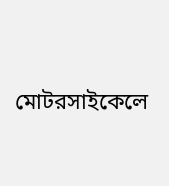মোটরসাইকেলে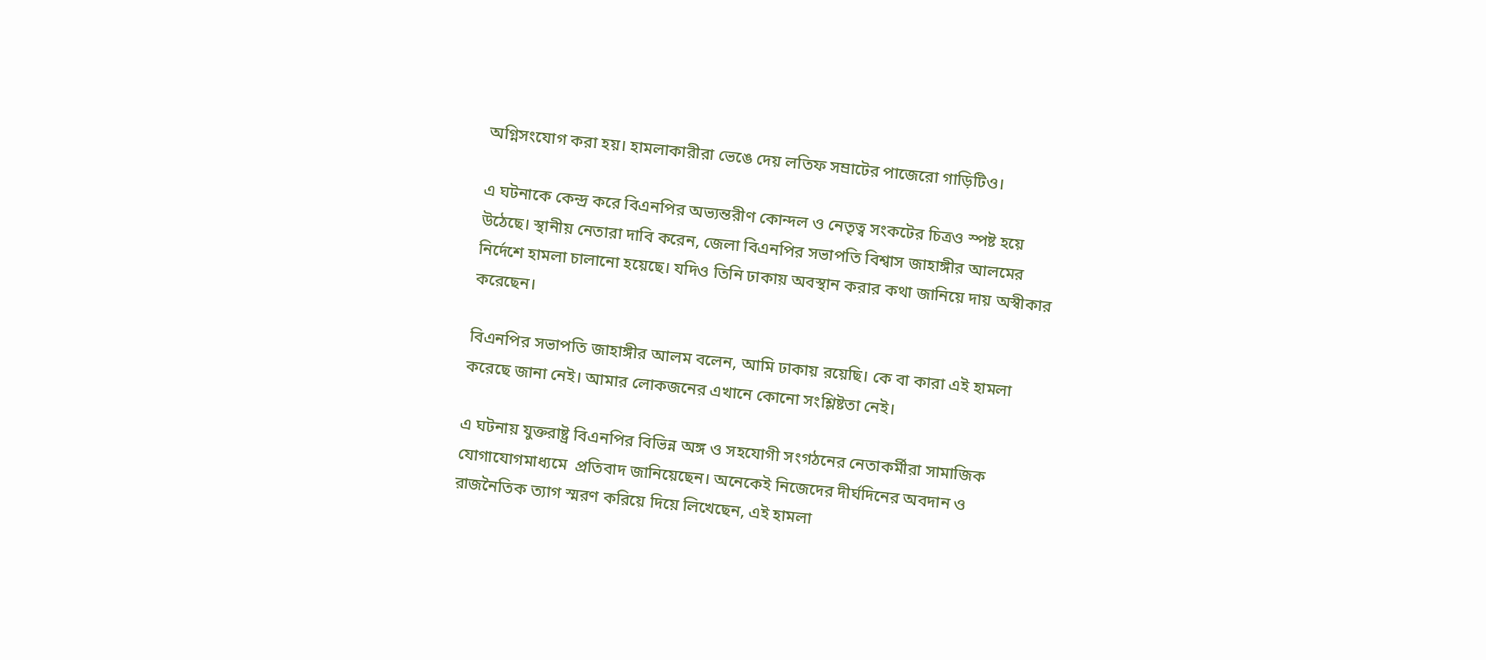অগ্নিসংযোগ করা হয়। হামলাকারীরা ভেঙে দেয় লতিফ সম্রাটের পাজেরো গাড়িটিও।

এ ঘটনাকে কেন্দ্র করে বিএনপির অভ্যন্তরীণ কোন্দল ও নেতৃত্ব সংকটের চিত্রও স্পষ্ট হয়ে উঠেছে। স্থানীয় নেতারা দাবি করেন, জেলা বিএনপির সভাপতি বিশ্বাস জাহাঙ্গীর আলমের নির্দেশে হামলা চালানো হয়েছে। যদিও তিনি ঢাকায় অবস্থান করার কথা জানিয়ে দায় অস্বীকার করেছেন।

বিএনপির সভাপতি জাহাঙ্গীর আলম বলেন, আমি ঢাকায় রয়েছি। কে বা কারা এই হামলা করেছে জানা নেই। আমার লোকজনের এখানে কোনো সংশ্লিষ্টতা নেই।

এ ঘটনায় যুক্তরাষ্ট্র বিএনপির বিভিন্ন অঙ্গ ও সহযোগী সংগঠনের নেতাকর্মীরা সামাজিক যোগাযোগমাধ্যমে  প্রতিবাদ জানিয়েছেন। অনেকেই নিজেদের দীর্ঘদিনের অবদান ও রাজনৈতিক ত্যাগ স্মরণ করিয়ে দিয়ে লিখেছেন, এই হামলা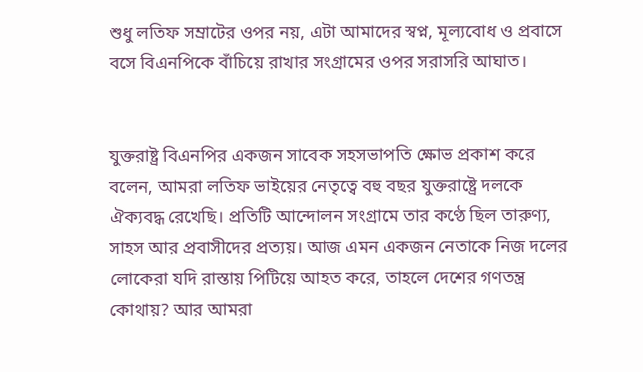শুধু লতিফ সম্রাটের ওপর নয়, এটা আমাদের স্বপ্ন, মূল্যবোধ ও প্রবাসে বসে বিএনপিকে বাঁচিয়ে রাখার সংগ্রামের ওপর সরাসরি আঘাত।


যুক্তরাষ্ট্র বিএনপির একজন সাবেক সহসভাপতি ক্ষোভ প্রকাশ করে বলেন, আমরা লতিফ ভাইয়ের নেতৃত্বে বহু বছর যুক্তরাষ্ট্রে দলকে ঐক্যবদ্ধ রেখেছি। প্রতিটি আন্দোলন সংগ্রামে তার কণ্ঠে ছিল তারুণ্য, সাহস আর প্রবাসীদের প্রত্যয়। আজ এমন একজন নেতাকে নিজ দলের লোকেরা যদি রাস্তায় পিটিয়ে আহত করে, তাহলে দেশের গণতন্ত্র কোথায়? আর আমরা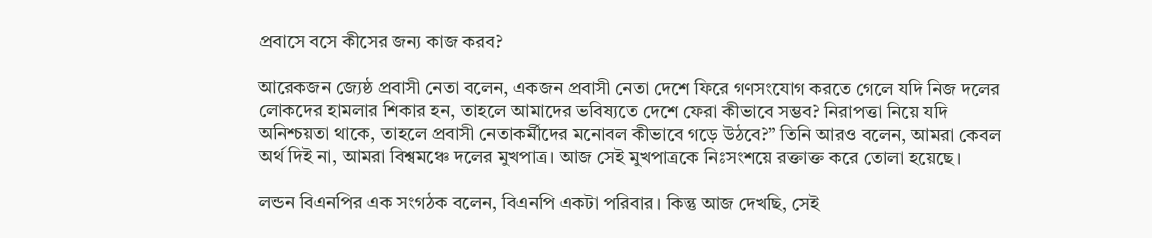প্রবাসে বসে কীসের জন্য কাজ করব?

আরেকজন জ্যেষ্ঠ প্রবাসী নেতা বলেন, একজন প্রবাসী নেতা দেশে ফিরে গণসংযোগ করতে গেলে যদি নিজ দলের লোকদের হামলার শিকার হন, তাহলে আমাদের ভবিষ্যতে দেশে ফেরা কীভাবে সম্ভব? নিরাপত্তা নিয়ে যদি অনিশ্চয়তা থাকে, তাহলে প্রবাসী নেতাকর্মীদের মনোবল কীভাবে গড়ে উঠবে?” তিনি আরও বলেন, আমরা কেবল অর্থ দিই না, আমরা বিশ্বমঞ্চে দলের মুখপাত্র। আজ সেই মুখপাত্রকে নিঃসংশয়ে রক্তাক্ত করে তোলা হয়েছে।

লন্ডন বিএনপির এক সংগঠক বলেন, বিএনপি একটা পরিবার। কিন্তু আজ দেখছি, সেই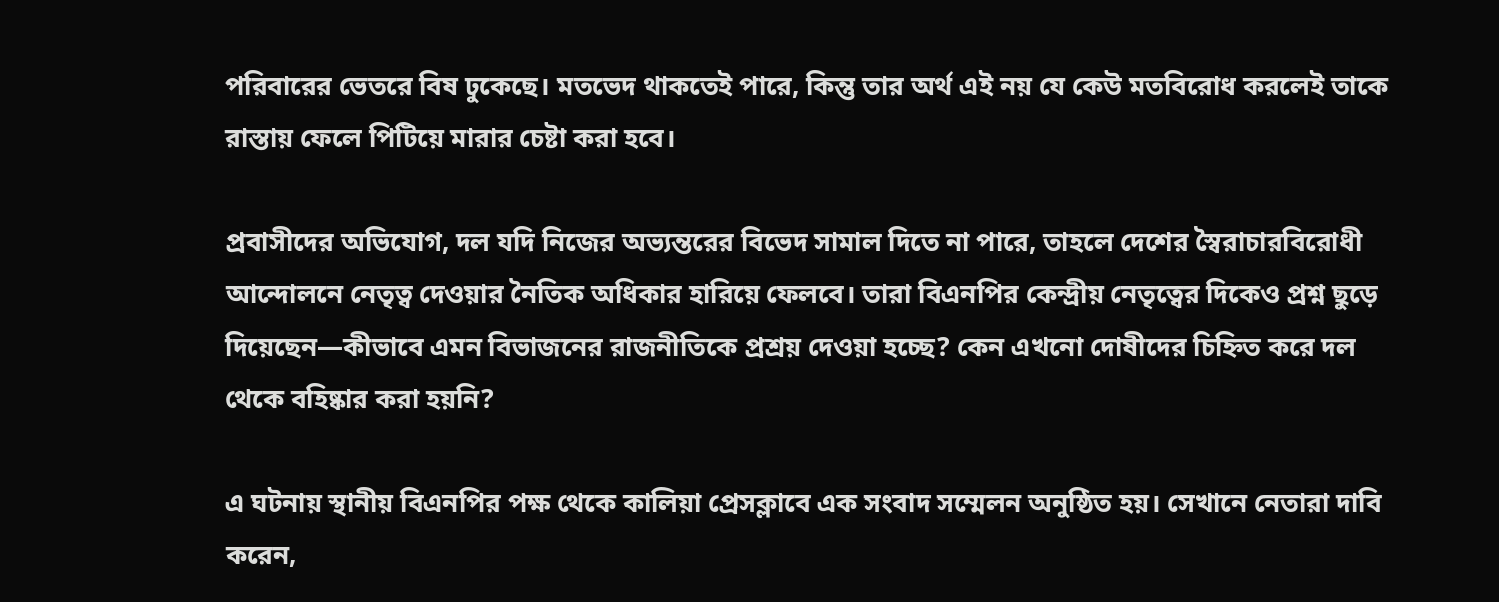পরিবারের ভেতরে বিষ ঢুকেছে। মতভেদ থাকতেই পারে, কিন্তু তার অর্থ এই নয় যে কেউ মতবিরোধ করলেই তাকে রাস্তায় ফেলে পিটিয়ে মারার চেষ্টা করা হবে।

প্রবাসীদের অভিযোগ, দল যদি নিজের অভ্যন্তরের বিভেদ সামাল দিতে না পারে, তাহলে দেশের স্বৈরাচারবিরোধী আন্দোলনে নেতৃত্ব দেওয়ার নৈতিক অধিকার হারিয়ে ফেলবে। তারা বিএনপির কেন্দ্রীয় নেতৃত্বের দিকেও প্রশ্ন ছুড়ে দিয়েছেন—কীভাবে এমন বিভাজনের রাজনীতিকে প্রশ্রয় দেওয়া হচ্ছে? কেন এখনো দোষীদের চিহ্নিত করে দল থেকে বহিষ্কার করা হয়নি?

এ ঘটনায় স্থানীয় বিএনপির পক্ষ থেকে কালিয়া প্রেসক্লাবে এক সংবাদ সম্মেলন অনুষ্ঠিত হয়। সেখানে নেতারা দাবি করেন,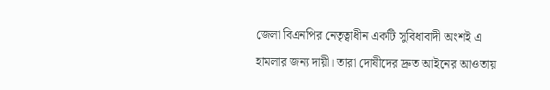জেলা বিএনপির নেতৃত্বাধীন একটি সুবিধাবাদী অংশই এ হামলার জন্য দায়ী। তারা দোষীদের দ্রুত আইনের আওতায়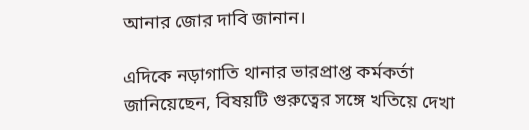আনার জোর দাবি জানান।

এদিকে নড়াগাতি থানার ভারপ্রাপ্ত কর্মকর্তা জানিয়েছেন, বিষয়টি গুরুত্বের সঙ্গে খতিয়ে দেখা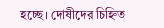হচ্ছে। দোষীদের চিহ্নিত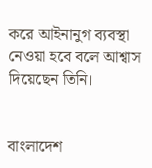করে আইনানুগ ব্যবস্থা নেওয়া হবে বলে আশ্বাস দিয়েছেন তিনি।


বাংলাদেশ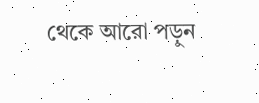থেকে আরো পড়ুন